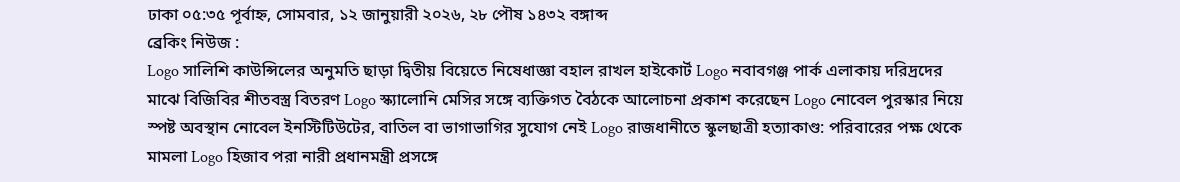ঢাকা ০৫:৩৫ পূর্বাহ্ন, সোমবার, ১২ জানুয়ারী ২০২৬, ২৮ পৌষ ১৪৩২ বঙ্গাব্দ
ব্রেকিং নিউজ :
Logo সালিশি কাউন্সিলের অনুমতি ছাড়া দ্বিতীয় বিয়েতে নিষেধাজ্ঞা বহাল রাখল হাইকোর্ট Logo নবাবগঞ্জ পার্ক এলাকায় দরিদ্রদের মাঝে বিজিবির শীতবস্ত্র বিতরণ Logo স্ক্যালোনি মেসির সঙ্গে ব্যক্তিগত বৈঠকে আলোচনা প্রকাশ করেছেন Logo নোবেল পুরস্কার নিয়ে স্পষ্ট অবস্থান নোবেল ইনস্টিটিউটের, বাতিল বা ভাগাভাগির সুযোগ নেই Logo রাজধানীতে স্কুলছাত্রী হত্যাকাণ্ড: পরিবারের পক্ষ থেকে মামলা Logo হিজাব পরা নারী প্রধানমন্ত্রী প্রসঙ্গে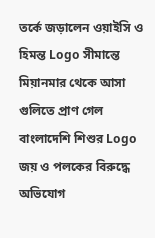তর্কে জড়ালেন ওয়াইসি ও হিমন্ত Logo সীমান্তে মিয়ানমার থেকে আসা গুলিতে প্রাণ গেল বাংলাদেশি শিশুর Logo জয় ও পলকের বিরুদ্ধে অভিযোগ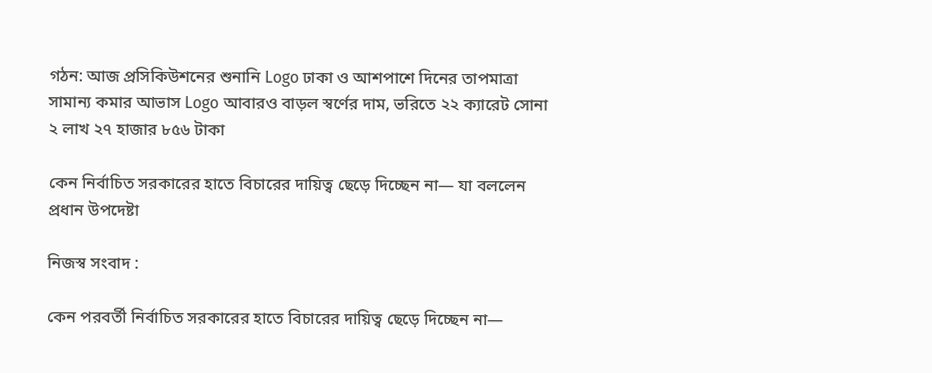গঠন: আজ প্রসিকিউশনের শুনানি Logo ঢাকা ও আশপাশে দিনের তাপমাত্রা সামান্য কমার আভাস Logo আবারও বাড়ল স্বর্ণের দাম, ভরিতে ২২ ক্যারেট সোনা ২ লাখ ২৭ হাজার ৮৫৬ টাকা

কেন নির্বাচিত সরকারের হাতে বিচারের দায়িত্ব ছেড়ে দিচ্ছেন না— যা বললেন প্রধান উপদেষ্টা

নিজস্ব সংবাদ :

কেন পরবর্তী নির্বাচিত সরকারের হাতে বিচারের দায়িত্ব ছেড়ে দিচ্ছেন না—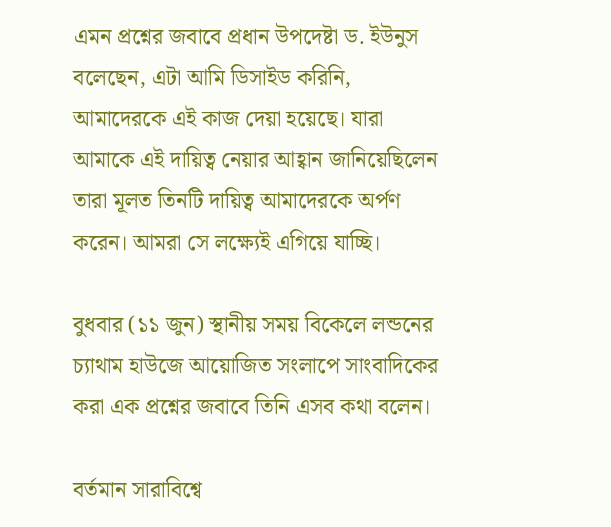এমন প্রশ্নের জবাবে প্রধান উপদেষ্টা ড. ইউনুস বলেছেন, এটা আমি ডিসাইড করিনি, আমাদেরকে এই কাজ দেয়া হয়েছে। যারা আমাকে এই দায়িত্ব নেয়ার আহ্বান জানিয়েছিলেন তারা মূলত তিনটি দায়িত্ব আমাদেরকে অর্পণ করেন। আমরা সে লক্ষ্যেই এগিয়ে যাচ্ছি।

বুধবার (১১ জুন) স্থানীয় সময় বিকেলে লন্ডনের চ্যাথাম হাউজে আয়োজিত সংলাপে সাংবাদিকের করা এক প্রশ্নের জবাবে তিনি এসব কথা বলেন।

বর্তমান সারাবিশ্বে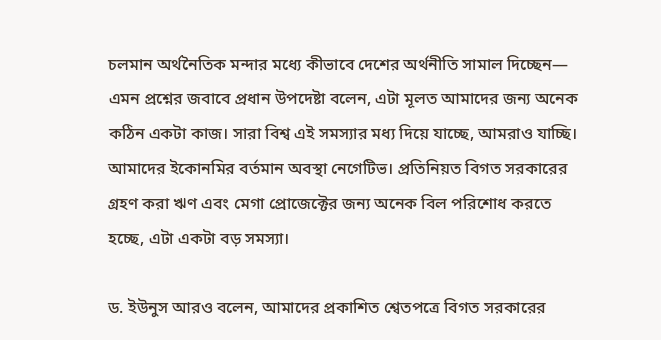চলমান অর্থনৈতিক মন্দার মধ্যে কীভাবে দেশের অর্থনীতি সামাল দিচ্ছেন— এমন প্রশ্নের জবাবে প্রধান উপদেষ্টা বলেন, এটা মূলত আমাদের জন্য অনেক কঠিন একটা কাজ। সারা বিশ্ব এই সমস্যার মধ্য দিয়ে যাচ্ছে, আমরাও যাচ্ছি। আমাদের ইকোনমির বর্তমান অবস্থা নেগেটিভ। প্রতিনিয়ত বিগত সরকারের গ্রহণ করা ঋণ এবং মেগা প্রোজেক্টের জন্য অনেক বিল পরিশোধ করতে হচ্ছে, এটা একটা বড় সমস্যা।

ড. ইউনুস আরও বলেন, আমাদের প্রকাশিত শ্বেতপত্রে বিগত সরকারের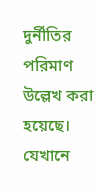দুর্নীতির পরিমাণ উল্লেখ করা হয়েছে। যেখানে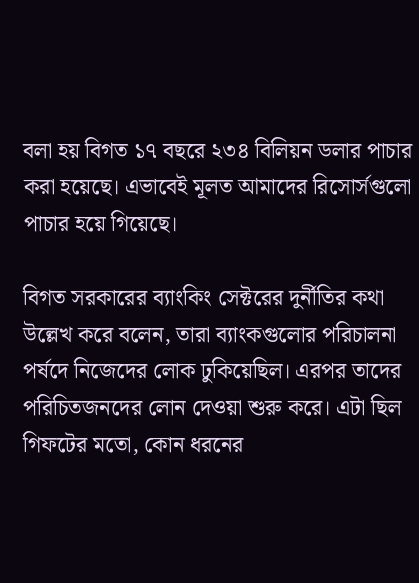বলা হয় বিগত ১৭ বছরে ২৩৪ বিলিয়ন ডলার পাচার করা হয়েছে। এভাবেই মূলত আমাদের রিসোর্সগুলো পাচার হয়ে গিয়েছে।

বিগত সরকারের ব্যাংকিং সেক্টরের দুর্নীতির কথা উল্লেখ করে বলেন, তারা ব্যাংকগুলোর পরিচালনা পর্ষদে নিজেদের লোক ঢুকিয়েছিল। এরপর তাদের পরিচিতজনদের লোন দেওয়া শুরু করে। এটা ছিল গিফটের মতো, কোন ধরনের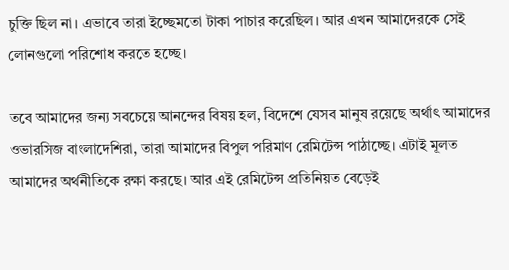চুক্তি ছিল না। এভাবে তারা ইচ্ছেমতো টাকা পাচার করেছিল। আর এখন আমাদেরকে সেই লোনগুলো পরিশোধ করতে হচ্ছে।

তবে আমাদের জন্য সবচেয়ে আনন্দের বিষয় হল, বিদেশে যেসব মানুষ রয়েছে অর্থাৎ আমাদের ওভারসিজ বাংলাদেশিরা, তারা আমাদের বিপুল পরিমাণ রেমিটেন্স পাঠাচ্ছে। এটাই মূলত আমাদের অর্থনীতিকে রক্ষা করছে। আর এই রেমিটেন্স প্রতিনিয়ত বেড়েই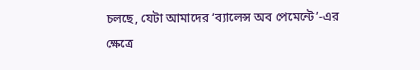চলছে, যেটা আমাদের ‘ব্যালেন্স অব পেমেন্টে’-এর ক্ষেত্রে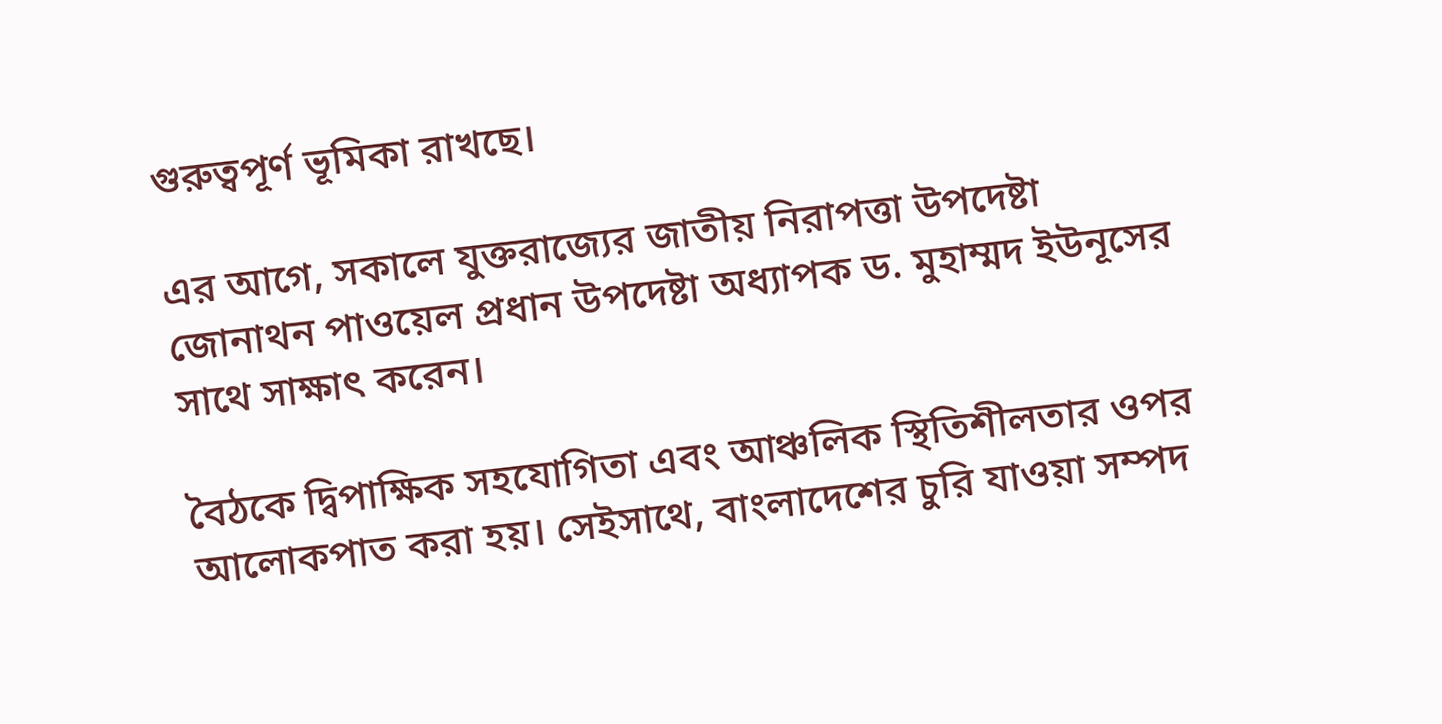গুরুত্বপূর্ণ ভূমিকা রাখছে।

এর আগে, সকালে যুক্তরাজ্যের জাতীয় নিরাপত্তা উপদেষ্টা জোনাথন পাওয়েল প্রধান উপদেষ্টা অধ্যাপক ড. মুহাম্মদ ইউনূসের সাথে সাক্ষাৎ করেন।

বৈঠকে দ্বিপাক্ষিক সহযোগিতা এবং আঞ্চলিক স্থিতিশীলতার ওপর আলোকপাত করা হয়। সেইসাথে, বাংলাদেশের চুরি যাওয়া সম্পদ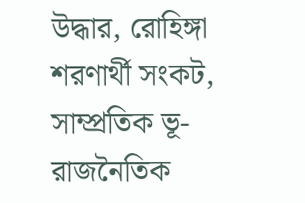উদ্ধার, রোহিঙ্গা শরণার্থী সংকট, সাম্প্রতিক ভূ-রাজনৈতিক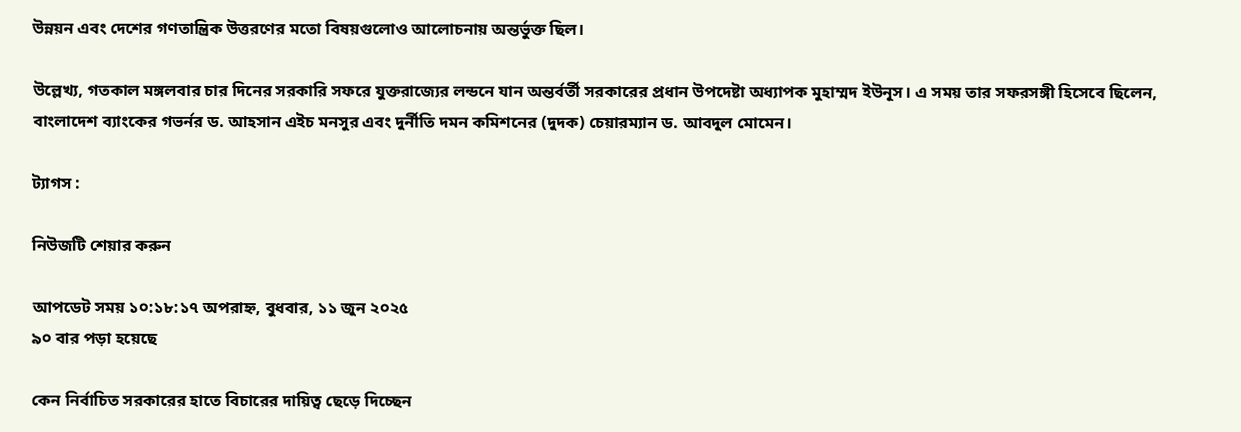উন্নয়ন এবং দেশের গণতান্ত্রিক উত্তরণের মতো বিষয়গুলোও আলোচনায় অন্তর্ভুক্ত ছিল।

উল্লেখ্য, গতকাল মঙ্গলবার চার দিনের সরকারি সফরে যুক্তরাজ্যের লন্ডনে যান অন্তর্বর্তী সরকারের প্রধান উপদেষ্টা অধ্যাপক মুহাম্মদ ইউনূস। এ সময় তার সফরসঙ্গী হিসেবে ছিলেন, বাংলাদেশ ব্যাংকের গভর্নর ড. আহসান এইচ মনসুর এবং দুর্নীতি দমন কমিশনের (দুদক) চেয়ারম্যান ড. আবদুল মোমেন।

ট্যাগস :

নিউজটি শেয়ার করুন

আপডেট সময় ১০:১৮:১৭ অপরাহ্ন, বুধবার, ১১ জুন ২০২৫
৯০ বার পড়া হয়েছে

কেন নির্বাচিত সরকারের হাতে বিচারের দায়িত্ব ছেড়ে দিচ্ছেন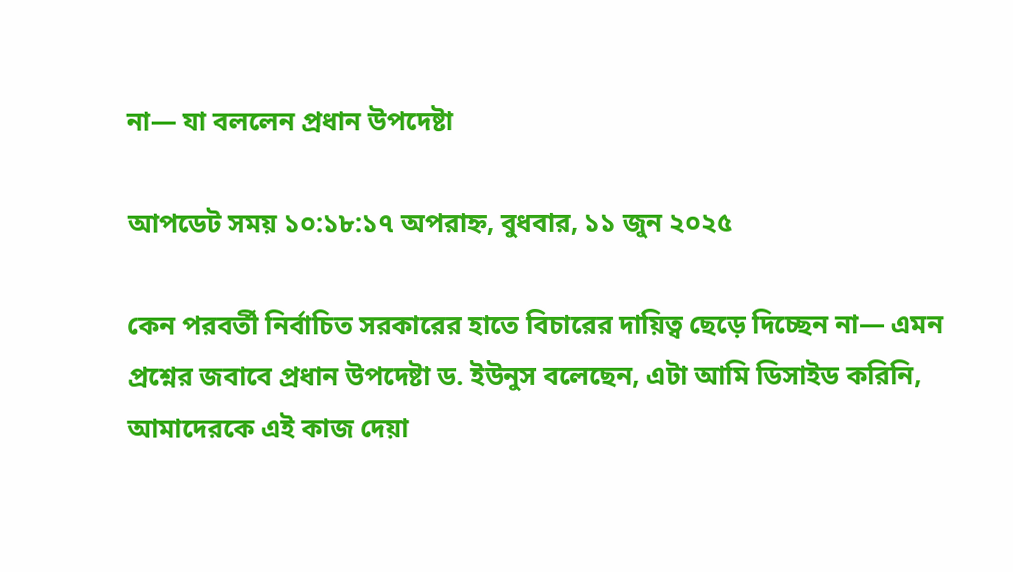না— যা বললেন প্রধান উপদেষ্টা

আপডেট সময় ১০:১৮:১৭ অপরাহ্ন, বুধবার, ১১ জুন ২০২৫

কেন পরবর্তী নির্বাচিত সরকারের হাতে বিচারের দায়িত্ব ছেড়ে দিচ্ছেন না— এমন প্রশ্নের জবাবে প্রধান উপদেষ্টা ড. ইউনুস বলেছেন, এটা আমি ডিসাইড করিনি, আমাদেরকে এই কাজ দেয়া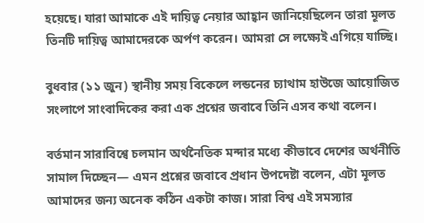হয়েছে। যারা আমাকে এই দায়িত্ব নেয়ার আহ্বান জানিয়েছিলেন তারা মূলত তিনটি দায়িত্ব আমাদেরকে অর্পণ করেন। আমরা সে লক্ষ্যেই এগিয়ে যাচ্ছি।

বুধবার (১১ জুন) স্থানীয় সময় বিকেলে লন্ডনের চ্যাথাম হাউজে আয়োজিত সংলাপে সাংবাদিকের করা এক প্রশ্নের জবাবে তিনি এসব কথা বলেন।

বর্তমান সারাবিশ্বে চলমান অর্থনৈতিক মন্দার মধ্যে কীভাবে দেশের অর্থনীতি সামাল দিচ্ছেন— এমন প্রশ্নের জবাবে প্রধান উপদেষ্টা বলেন, এটা মূলত আমাদের জন্য অনেক কঠিন একটা কাজ। সারা বিশ্ব এই সমস্যার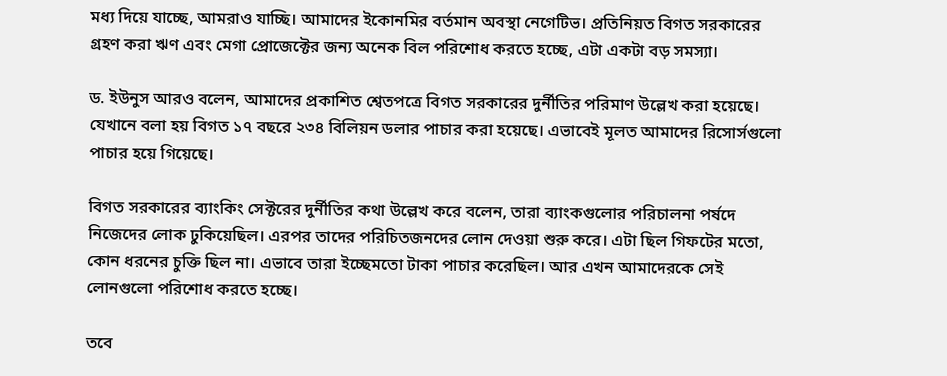মধ্য দিয়ে যাচ্ছে, আমরাও যাচ্ছি। আমাদের ইকোনমির বর্তমান অবস্থা নেগেটিভ। প্রতিনিয়ত বিগত সরকারের গ্রহণ করা ঋণ এবং মেগা প্রোজেক্টের জন্য অনেক বিল পরিশোধ করতে হচ্ছে, এটা একটা বড় সমস্যা।

ড. ইউনুস আরও বলেন, আমাদের প্রকাশিত শ্বেতপত্রে বিগত সরকারের দুর্নীতির পরিমাণ উল্লেখ করা হয়েছে। যেখানে বলা হয় বিগত ১৭ বছরে ২৩৪ বিলিয়ন ডলার পাচার করা হয়েছে। এভাবেই মূলত আমাদের রিসোর্সগুলো পাচার হয়ে গিয়েছে।

বিগত সরকারের ব্যাংকিং সেক্টরের দুর্নীতির কথা উল্লেখ করে বলেন, তারা ব্যাংকগুলোর পরিচালনা পর্ষদে নিজেদের লোক ঢুকিয়েছিল। এরপর তাদের পরিচিতজনদের লোন দেওয়া শুরু করে। এটা ছিল গিফটের মতো, কোন ধরনের চুক্তি ছিল না। এভাবে তারা ইচ্ছেমতো টাকা পাচার করেছিল। আর এখন আমাদেরকে সেই লোনগুলো পরিশোধ করতে হচ্ছে।

তবে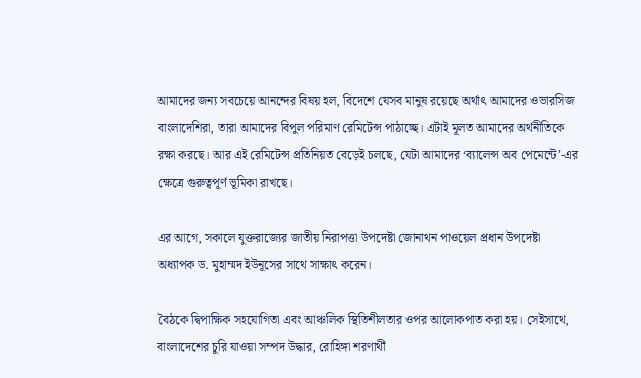আমাদের জন্য সবচেয়ে আনন্দের বিষয় হল, বিদেশে যেসব মানুষ রয়েছে অর্থাৎ আমাদের ওভারসিজ বাংলাদেশিরা, তারা আমাদের বিপুল পরিমাণ রেমিটেন্স পাঠাচ্ছে। এটাই মূলত আমাদের অর্থনীতিকে রক্ষা করছে। আর এই রেমিটেন্স প্রতিনিয়ত বেড়েই চলছে, যেটা আমাদের ‘ব্যালেন্স অব পেমেন্টে’-এর ক্ষেত্রে গুরুত্বপূর্ণ ভূমিকা রাখছে।

এর আগে, সকালে যুক্তরাজ্যের জাতীয় নিরাপত্তা উপদেষ্টা জোনাথন পাওয়েল প্রধান উপদেষ্টা অধ্যাপক ড. মুহাম্মদ ইউনূসের সাথে সাক্ষাৎ করেন।

বৈঠকে দ্বিপাক্ষিক সহযোগিতা এবং আঞ্চলিক স্থিতিশীলতার ওপর আলোকপাত করা হয়। সেইসাথে, বাংলাদেশের চুরি যাওয়া সম্পদ উদ্ধার, রোহিঙ্গা শরণার্থী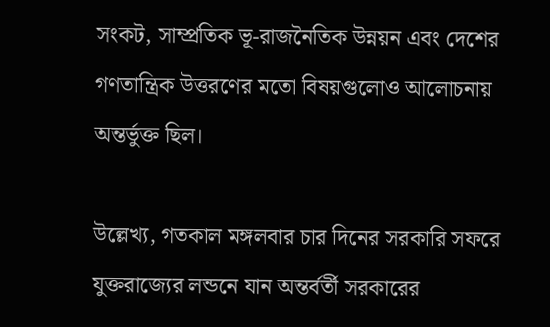সংকট, সাম্প্রতিক ভূ-রাজনৈতিক উন্নয়ন এবং দেশের গণতান্ত্রিক উত্তরণের মতো বিষয়গুলোও আলোচনায় অন্তর্ভুক্ত ছিল।

উল্লেখ্য, গতকাল মঙ্গলবার চার দিনের সরকারি সফরে যুক্তরাজ্যের লন্ডনে যান অন্তর্বর্তী সরকারের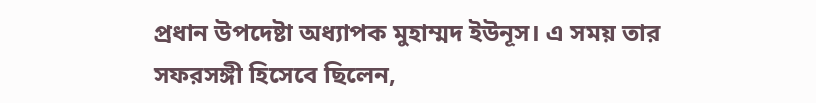প্রধান উপদেষ্টা অধ্যাপক মুহাম্মদ ইউনূস। এ সময় তার সফরসঙ্গী হিসেবে ছিলেন,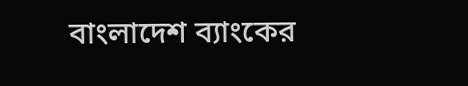বাংলাদেশ ব্যাংকের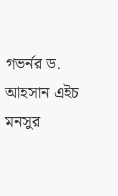গভর্নর ড. আহসান এইচ মনসুর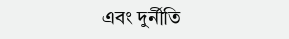এবং দুর্নীতি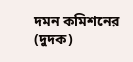দমন কমিশনের (দুদক)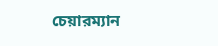চেয়ারম্যান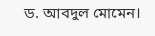ড. আবদুল মোমেন।